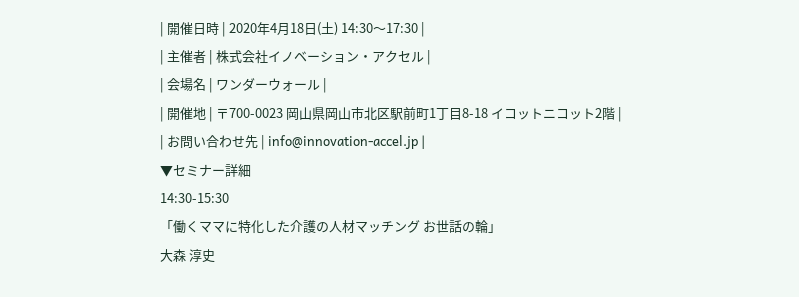| 開催日時 | 2020年4月18日(土) 14:30〜17:30 |
| 主催者 | 株式会社イノベーション・アクセル |
| 会場名 | ワンダーウォール |
| 開催地 | 〒700-0023 岡山県岡山市北区駅前町1丁目8-18 イコットニコット2階 |
| お問い合わせ先 | info@innovation-accel.jp |
▼セミナー詳細
14:30-15:30
「働くママに特化した介護の人材マッチング お世話の輪」
大森 淳史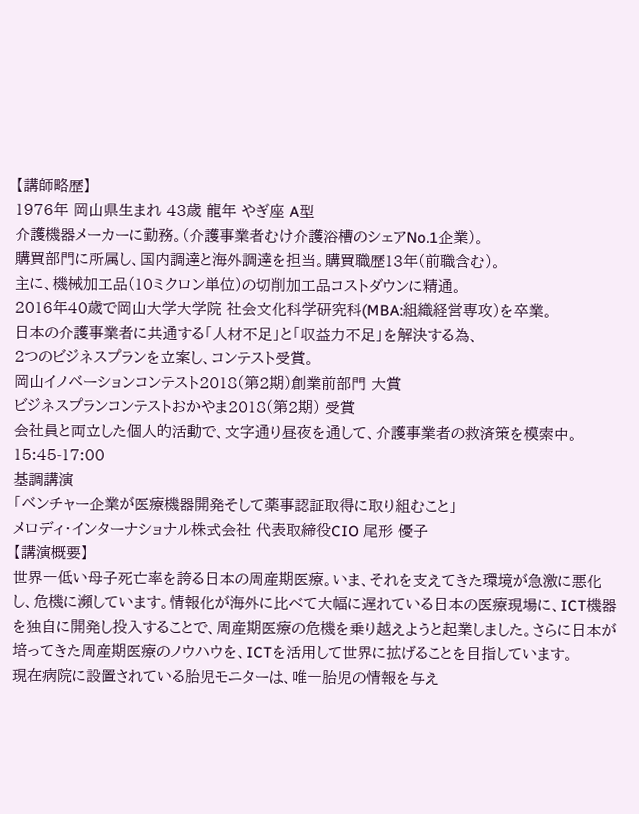【講師略歴】
1976年 岡山県生まれ 43歳 龍年 やぎ座 A型
介護機器メーカーに勤務。(介護事業者むけ介護浴槽のシェアNo.1企業)。
購買部門に所属し、国内調達と海外調達を担当。購買職歴13年(前職含む)。
主に、機械加工品(10ミクロン単位)の切削加工品コストダウンに精通。
2016年40歳で岡山大学大学院 社会文化科学研究科(MBA:組織経営専攻)を卒業。
日本の介護事業者に共通する「人材不足」と「収益力不足」を解決する為、
2つのビジネスプランを立案し、コンテスト受賞。
岡山イノベーションコンテスト2018(第2期)創業前部門 大賞
ビジネスプランコンテストおかやま2018(第2期) 受賞
会社員と両立した個人的活動で、文字通り昼夜を通して、介護事業者の救済策を模索中。
15:45-17:00
基調講演
「ベンチャー企業が医療機器開発そして薬事認証取得に取り組むこと」
メロディ・インターナショナル株式会社 代表取締役CIO 尾形 優子
【講演概要】
世界一低い母子死亡率を誇る日本の周産期医療。いま、それを支えてきた環境が急激に悪化し、危機に瀕しています。情報化が海外に比べて大幅に遅れている日本の医療現場に、ICT機器を独自に開発し投入することで、周産期医療の危機を乗り越えようと起業しました。さらに日本が培ってきた周産期医療のノウハウを、ICTを活用して世界に拡げることを目指しています。
現在病院に設置されている胎児モニターは、唯一胎児の情報を与え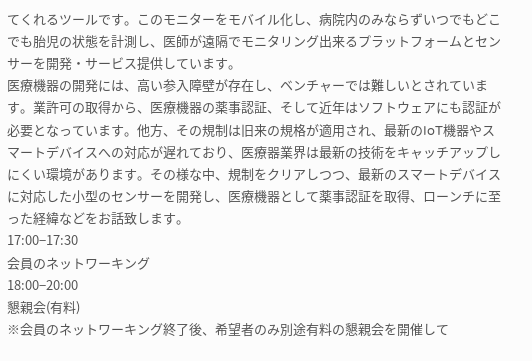てくれるツールです。このモニターをモバイル化し、病院内のみならずいつでもどこでも胎児の状態を計測し、医師が遠隔でモニタリング出来るプラットフォームとセンサーを開発・サービス提供しています。
医療機器の開発には、高い参入障壁が存在し、ベンチャーでは難しいとされています。業許可の取得から、医療機器の薬事認証、そして近年はソフトウェアにも認証が必要となっています。他方、その規制は旧来の規格が適用され、最新のIoT機器やスマートデバイスへの対応が遅れており、医療器業界は最新の技術をキャッチアップしにくい環境があります。その様な中、規制をクリアしつつ、最新のスマートデバイスに対応した小型のセンサーを開発し、医療機器として薬事認証を取得、ローンチに至った経緯などをお話致します。
17:00−17:30
会員のネットワーキング
18:00−20:00
懇親会(有料)
※会員のネットワーキング終了後、希望者のみ別途有料の懇親会を開催して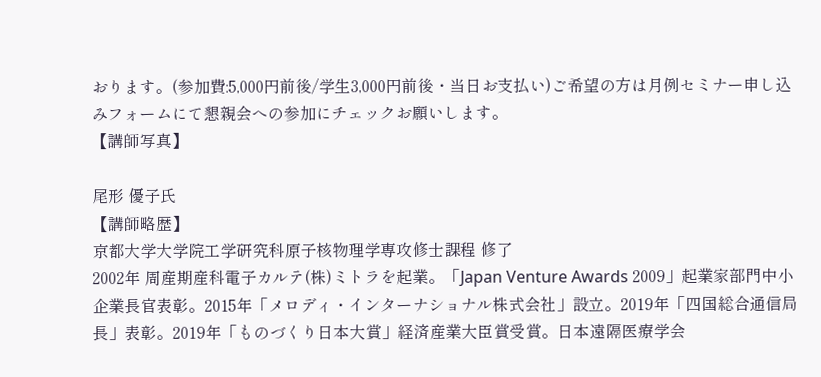おります。(参加費:5,000円前後/学生3,000円前後・当日お支払い)ご希望の方は月例セミナー申し込みフォームにて懇親会への参加にチェックお願いします。
【講師写真】

尾形 優子氏
【講師略歴】
京都大学大学院工学研究科原子核物理学専攻修士課程 修了
2002年 周産期産科電子カルテ(株)ミトラを起業。「Japan Venture Awards 2009」起業家部門中小企業長官表彰。2015年「メロディ・インターナショナル株式会社」設立。2019年「四国総合通信局長」表彰。2019年「ものづくり日本大賞」経済産業大臣賞受賞。日本遠隔医療学会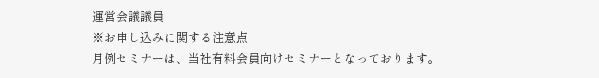運営会議議員
※お申し込みに関する注意点
月例セミナーは、当社有料会員向けセミナーとなっております。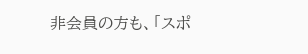非会員の方も、「スポ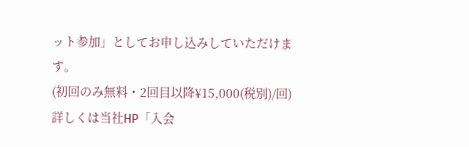ット参加」としてお申し込みしていただけます。
(初回のみ無料・2回目以降¥15,000(税別)/回)
詳しくは当社HP「入会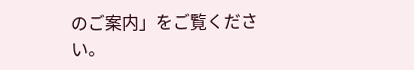のご案内」をご覧ください。